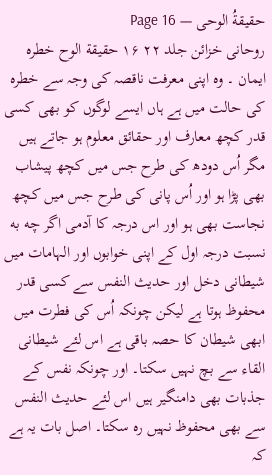حقیقةُ الوحی — Page 16
روحانی خزائن جلد ۲۲ ۱۶ حقيقة الوح خطرہ ایمان ۔ وہ اپنی معرفت ناقصہ کی وجہ سے خطرہ کی حالت میں ہے ہاں ایسے لوگوں کو بھی کسی قدر کچھ معارف اور حقائق معلوم ہو جاتے ہیں مگر اُس دودھ کی طرح جس میں کچھ پیشاب بھی پڑا ہو اور اُس پانی کی طرح جس میں کچھ نجاست بھی ہو اور اس درجہ کا آدمی اگر چه به نسبت درجہ اول کے اپنی خوابوں اور الہامات میں شیطانی دخل اور حدیث النفس سے کسی قدر محفوظ ہوتا ہے لیکن چونکہ اُس کی فطرت میں ابھی شیطان کا حصہ باقی ہے اس لئے شیطانی القاء سے بچ نہیں سکتا۔ اور چونکہ نفس کے جذبات بھی دامنگیر ہیں اس لئے حدیث النفس سے بھی محفوظ نہیں رہ سکتا۔ اصل بات یہ ہے کہ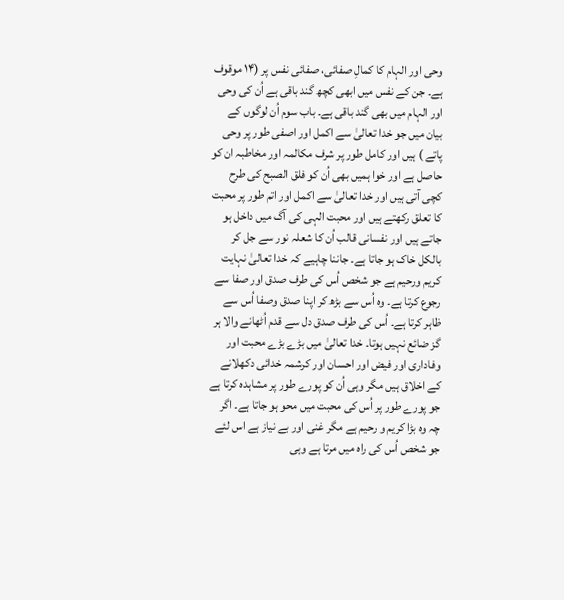وحی اور الہام کا کمالِ صفائی، صفائی نفس پر (۱۴ موقوف ہے۔ جن کے نفس میں ابھی کچھ گند باقی ہے اُن کی وحی اور الہام میں بھی گند باقی ہے۔ باب سوم اُن لوگوں کے بیان میں جو خدا تعالیٰ سے اکمل اور اصفی طور پر وحی پاتے ) ہیں اور کامل طور پر شرف مکالمہ اور مخاطبہ ان کو حاصل ہے اور خوا ہمیں بھی اُن کو فلق الصبح کی طرح کچی آتی ہیں اور خدا تعالیٰ سے اکمل اور اتم طور پر محبت کا تعلق رکھتے ہیں اور محبت الہی کی آگ میں داخل ہو جاتے ہیں اور نفسانی قالب اُن کا شعلہ نور سے جل کر بالکل خاک ہو جاتا ہے۔ جاننا چاہیے کہ خدا تعالیٰ نہایت کریم ورحیم ہے جو شخص اُس کی طرف صدق اور صفا سے رجوع کرتا ہے۔ وہ اُس سے بڑھ کر اپنا صدق وصفا اُس سے ظاہر کرتا ہے۔ اُس کی طرف صدق دل سے قدم اُٹھانے والا ہر گز ضائع نہیں ہوتا۔ خدا تعالیٰ میں بڑے بڑے محبت اور وفاداری اور فیض اور احسان اور کرشمہ خدائی دکھلانے کے اخلاق ہیں مگر وہی اُن کو پورے طور پر مشاہدہ کرتا ہے جو پورے طور پر اُس کی محبت میں محو ہو جاتا ہے۔ اگر چہ وہ بڑا کریم و رحیم ہے مگر غنی اور بے نیاز ہے اس لئے جو شخص اُس کی راہ میں مرتا ہے وہی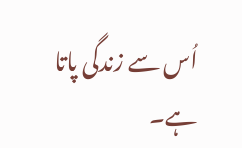اُس سے زندگی پاتا ہے۔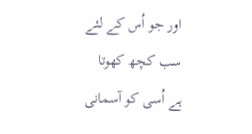اور جو اُس کے لئے سب کچھ کھوتا ہے اُسی کو آسمانی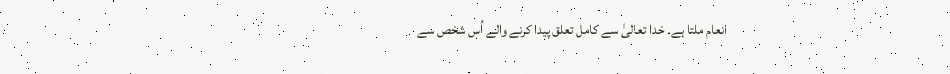انعام ملتا ہے۔ خدا تعالیٰ سے کامل تعلق پیدا کرنے والے اُس شخص سے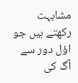مشابہت رکھتے ہیں جو اؤل دور سے آگ کی